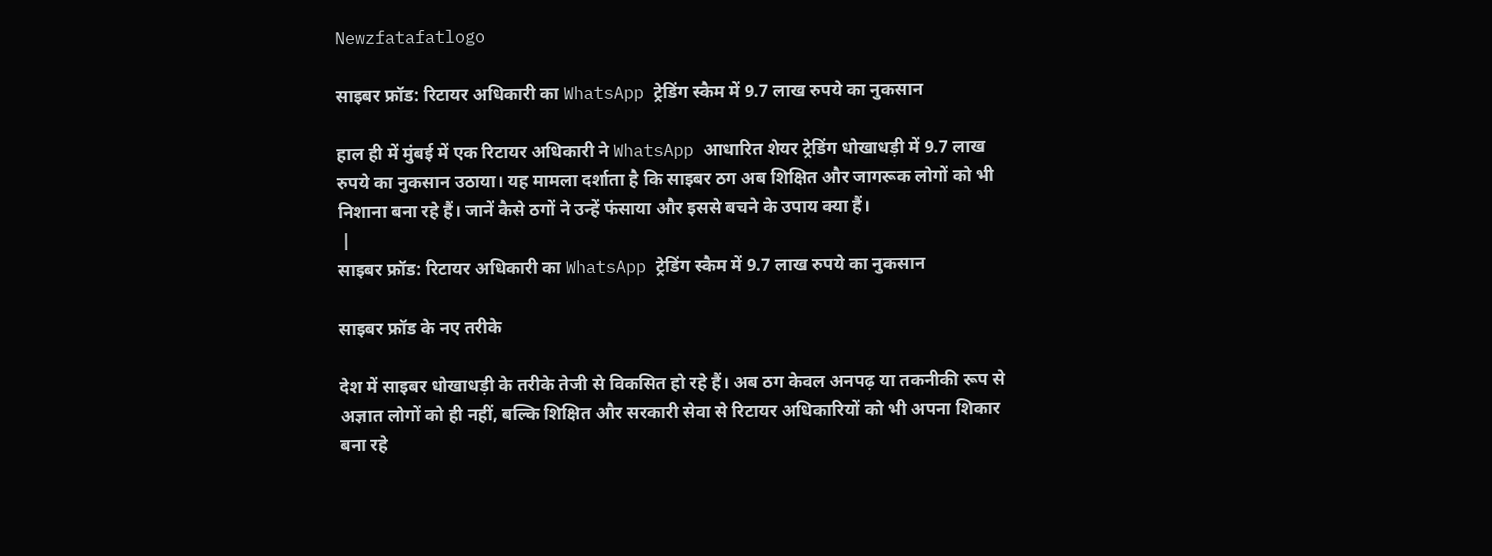Newzfatafatlogo

साइबर फ्रॉड: रिटायर अधिकारी का WhatsApp ट्रेडिंग स्कैम में 9.7 लाख रुपये का नुकसान

हाल ही में मुंबई में एक रिटायर अधिकारी ने WhatsApp आधारित शेयर ट्रेडिंग धोखाधड़ी में 9.7 लाख रुपये का नुकसान उठाया। यह मामला दर्शाता है कि साइबर ठग अब शिक्षित और जागरूक लोगों को भी निशाना बना रहे हैं। जानें कैसे ठगों ने उन्हें फंसाया और इससे बचने के उपाय क्या हैं।
 |
साइबर फ्रॉड: रिटायर अधिकारी का WhatsApp ट्रेडिंग स्कैम में 9.7 लाख रुपये का नुकसान

साइबर फ्रॉड के नए तरीके

देश में साइबर धोखाधड़ी के तरीके तेजी से विकसित हो रहे हैं। अब ठग केवल अनपढ़ या तकनीकी रूप से अज्ञात लोगों को ही नहीं, बल्कि शिक्षित और सरकारी सेवा से रिटायर अधिकारियों को भी अपना शिकार बना रहे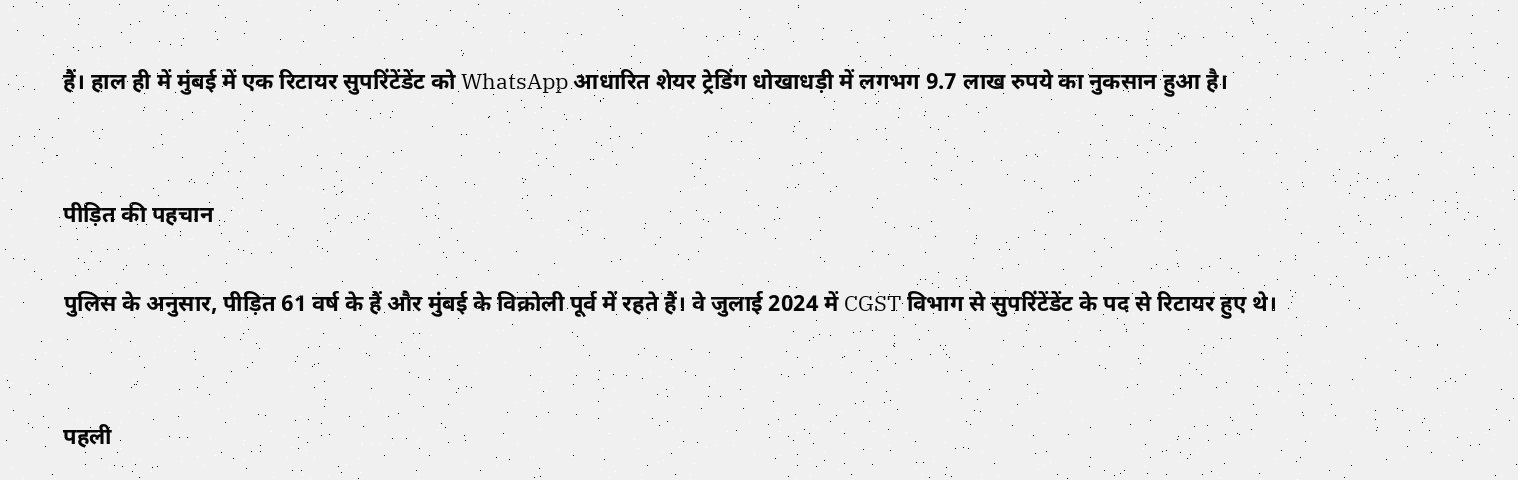हैं। हाल ही में मुंबई में एक रिटायर सुपरिंटेंडेंट को WhatsApp आधारित शेयर ट्रेडिंग धोखाधड़ी में लगभग 9.7 लाख रुपये का नुकसान हुआ है।


पीड़ित की पहचान

पुलिस के अनुसार, पीड़ित 61 वर्ष के हैं और मुंबई के विक्रोली पूर्व में रहते हैं। वे जुलाई 2024 में CGST विभाग से सुपरिंटेंडेंट के पद से रिटायर हुए थे।


पहली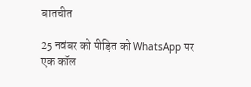बातचीत

25 नवंबर को पीड़ित को WhatsApp पर एक कॉल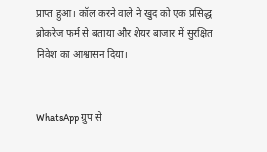प्राप्त हुआ। कॉल करने वाले ने खुद को एक प्रसिद्ध ब्रोकरेज फर्म से बताया और शेयर बाजार में सुरक्षित निवेश का आश्वासन दिया।


WhatsApp ग्रुप से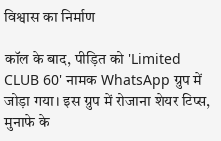विश्वास का निर्माण

कॉल के बाद, पीड़ित को 'Limited CLUB 60' नामक WhatsApp ग्रुप में जोड़ा गया। इस ग्रुप में रोजाना शेयर टिप्स, मुनाफे के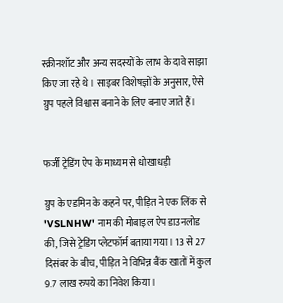स्क्रीनशॉट और अन्य सदस्यों के लाभ के दावे साझा किए जा रहे थे। साइबर विशेषज्ञों के अनुसार, ऐसे ग्रुप पहले विश्वास बनाने के लिए बनाए जाते हैं।


फर्जी ट्रेडिंग ऐप के माध्यम से धोखाधड़ी

ग्रुप के एडमिन के कहने पर, पीड़ित ने एक लिंक से 'VSLNHW' नाम की मोबाइल ऐप डाउनलोड की, जिसे ट्रेडिंग प्लेटफॉर्म बताया गया। 13 से 27 दिसंबर के बीच, पीड़ित ने विभिन्न बैंक खातों में कुल 9.7 लाख रुपये का निवेश किया।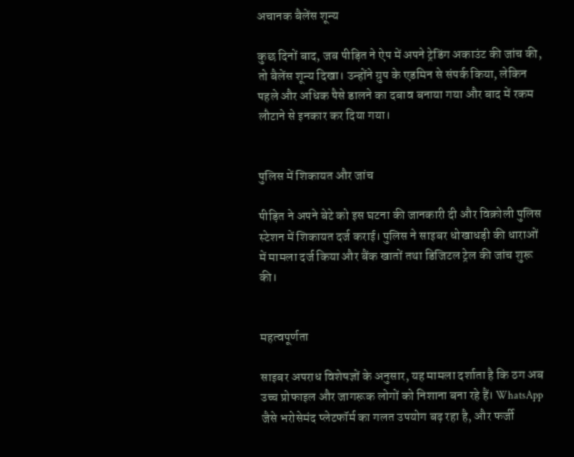अचानक बैलेंस शून्य

कुछ दिनों बाद, जब पीड़ित ने ऐप में अपने ट्रेडिंग अकाउंट की जांच की, तो बैलेंस शून्य दिखा। उन्होंने ग्रुप के एडमिन से संपर्क किया, लेकिन पहले और अधिक पैसे डालने का दबाव बनाया गया और बाद में रकम लौटाने से इनकार कर दिया गया।


पुलिस में शिकायत और जांच

पीड़ित ने अपने बेटे को इस घटना की जानकारी दी और विक्रोली पुलिस स्टेशन में शिकायत दर्ज कराई। पुलिस ने साइबर धोखाधड़ी की धाराओं में मामला दर्ज किया और बैंक खातों तथा डिजिटल ट्रेल की जांच शुरू की।


महत्वपूर्णता

साइबर अपराध विशेषज्ञों के अनुसार, यह मामला दर्शाता है कि ठग अब उच्च प्रोफाइल और जागरूक लोगों को निशाना बना रहे हैं। WhatsApp जैसे भरोसेमंद प्लेटफॉर्म का गलत उपयोग बढ़ रहा है, और फर्जी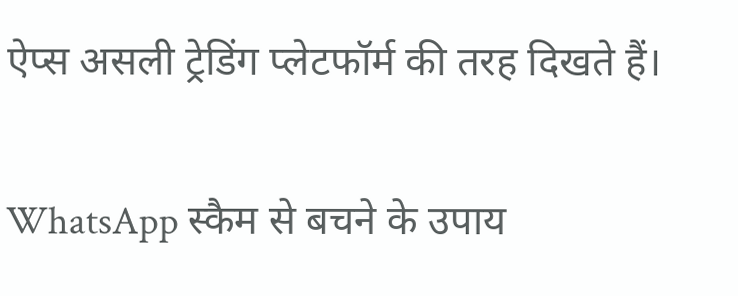ऐप्स असली ट्रेडिंग प्लेटफॉर्म की तरह दिखते हैं।


WhatsApp स्कैम से बचने के उपाय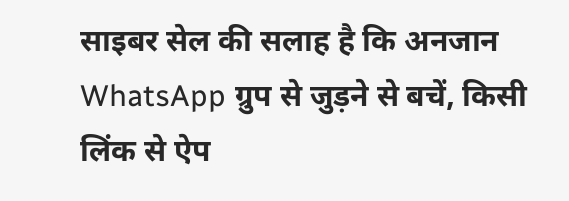साइबर सेल की सलाह है कि अनजान WhatsApp ग्रुप से जुड़ने से बचें, किसी लिंक से ऐप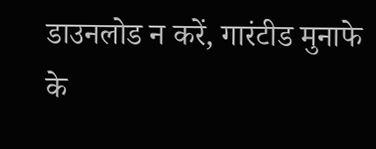डाउनलोड न करें, गारंटीड मुनाफे के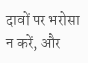दावों पर भरोसा न करें, और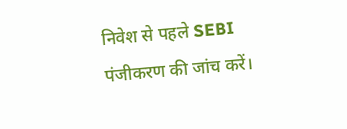निवेश से पहले SEBI पंजीकरण की जांच करें।